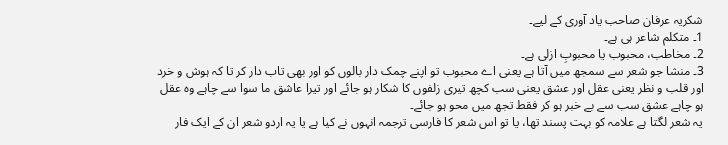شکریہ عرفان صاحب یاد آوری کے لیے۔
1۔ متکلم شاعر ہی ہے۔
2۔ مخاطب، محبوب یا محبوبِ ازلی ہے۔
3۔ منشا جو شعر سے سمجھ میں آتا ہے یعنی اے محبوب تو اپنے چمک دار بالوں کو اور بھی تاب دار کر تا کہ ہوش و خرد اور قلب و نظر یعنی عقل اور عشق یعنی سب کچھ تیری زلفوں کا شکار ہو جائے اور تیرا عاشق ما سوا سے چاہے وہ عقل ہو چاہے عشق سب سے بے خبر ہو کر فقط تجھ میں محو ہو جائے۔
یہ شعر لگتا ہے علامہ کو بہت پسند تھا، یا تو اس شعر کا فارسی ترجمہ انہوں نے کیا ہے یا یہ اردو شعر ان کے ایک فار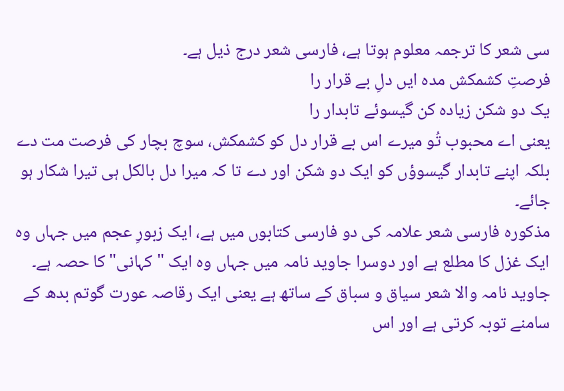سی شعر کا ترجمہ معلوم ہوتا ہے، فارسی شعر درج ذیل ہے۔
فرصتِ کشمکش مده ایں دلِ بے قرار را
یک دو شکن زیاده کن گیسوئے تابدار را
یعنی اے محبوب تُو میرے اس بے قرار دل کو کشمکش، سوچ بچار کی فرصت مت دے بلکہ اپنے تابدار گیسوؤں کو ایک دو شکن اور دے تا کہ میرا دل بالکل ہی تیرا شکار ہو جائے۔
مذکورہ فارسی شعر علامہ کی دو فارسی کتابوں میں ہے، ایک زبورِ عجم میں جہاں وہ ایک غزل کا مطلع ہے اور دوسرا جاوید نامہ میں جہاں وہ ایک "کہانی" کا حصہ ہے۔ جاوید نامہ والا شعر سیاق و سباق کے ساتھ ہے یعنی ایک رقاصہ عورت گوتم بدھ کے سامنے توبہ کرتی ہے اور اس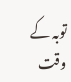توبہ کے وقت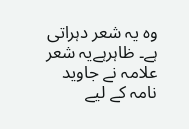وہ یہ شعر دہراتی ہے۔ ظاہرہےیہ شعر علامہ نے جاوید نامہ کے لیے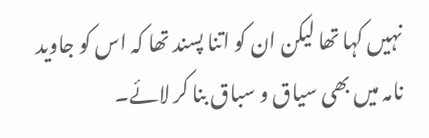نہیں کہا تھا لیکن ان کو اتنا پسند تھا کہ اس کو جاوید نامہ میں بھی سیاق و سباق بنا کر لائے۔